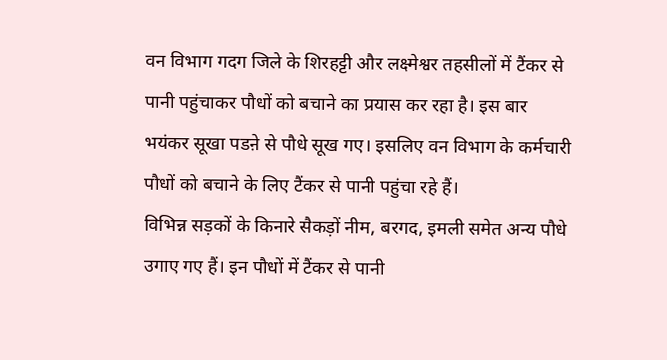वन विभाग गदग जिले के शिरहट्टी और लक्ष्मेश्वर तहसीलों में टैंकर से पानी पहुंचाकर पौधों को बचाने का प्रयास कर रहा है। इस बार भयंकर सूखा पडऩे से पौधे सूख गए। इसलिए वन विभाग के कर्मचारी पौधों को बचाने के लिए टैंकर से पानी पहुंचा रहे हैं।
विभिन्न सड़कों के किनारे सैकड़ों नीम, बरगद, इमली समेत अन्य पौधे उगाए गए हैं। इन पौधों में टैंकर से पानी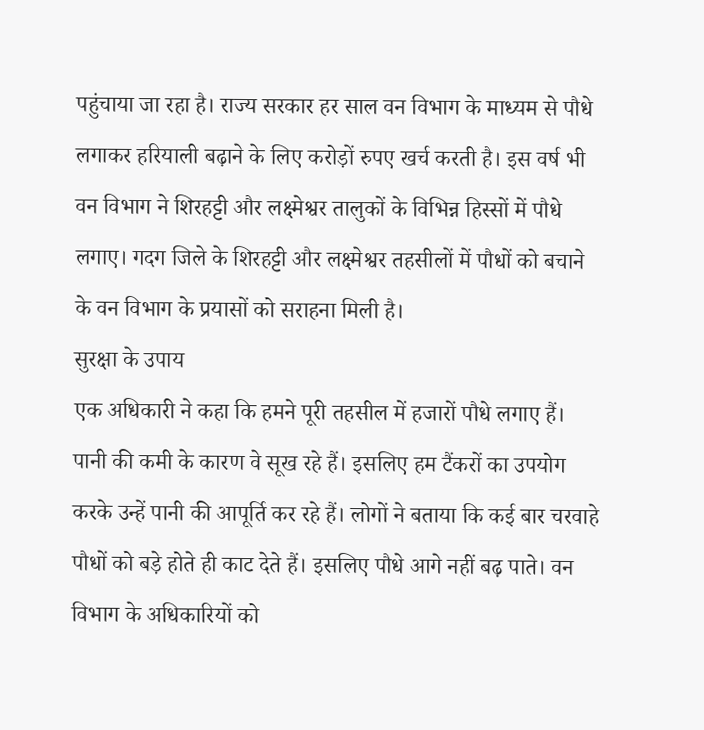पहुंचाया जा रहा है। राज्य सरकार हर साल वन विभाग के माध्यम से पौधे लगाकर हरियाली बढ़ाने के लिए करोड़ों रुपए खर्च करती है। इस वर्ष भी वन विभाग ने शिरहट्टी और लक्ष्मेश्वर तालुकों के विभिन्न हिस्सों में पौधे लगाए। गदग जिले के शिरहट्टी और लक्ष्मेश्वर तहसीलों में पौधों को बचाने के वन विभाग के प्रयासों को सराहना मिली है।
सुरक्षा के उपाय
एक अधिकारी ने कहा कि हमने पूरी तहसील में हजारों पौधे लगाए हैं। पानी की कमी के कारण वे सूख रहे हैं। इसलिए हम टैंकरों का उपयोग करके उन्हें पानी की आपूर्ति कर रहे हैं। लोगों ने बताया कि कई बार चरवाहे पौधों को बड़े होते ही काट देते हैं। इसलिए पौधे आगे नहीं बढ़ पाते। वन विभाग के अधिकारियों को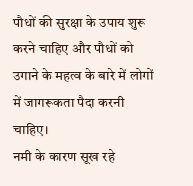पौधों की सुरक्षा के उपाय शुरू करने चाहिए और पौधों को उगाने के महत्व के बारे में लोगों में जागरूकता पैदा करनी चाहिए।
नमी के कारण सूख रहे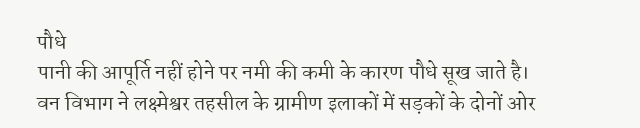पौधे
पानी की आपूर्ति नहीं होने पर नमी की कमी के कारण पौधे सूख जाते है। वन विभाग ने लक्ष्मेश्वर तहसील के ग्रामीण इलाकों में सड़कों के दोनों ओर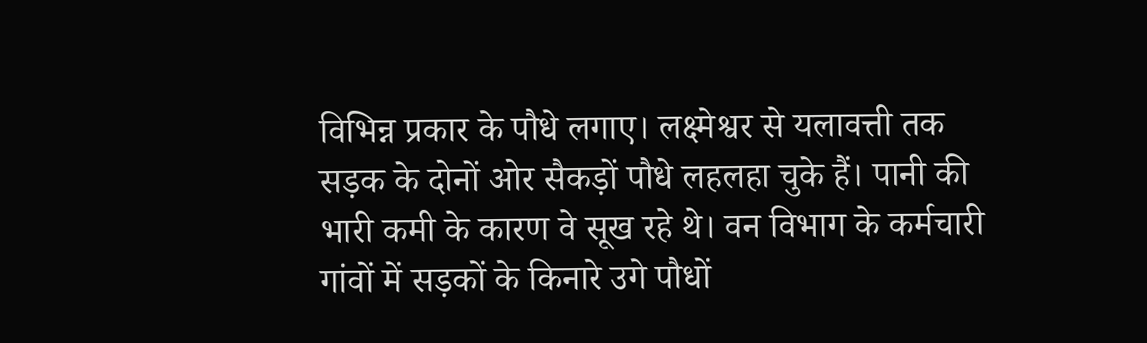विभिन्न प्रकार के पौधे लगाए। लक्ष्मेश्वर से यलावत्ती तक सड़क के दोनों ओर सैकड़ों पौधे लहलहा चुके हैं। पानी की भारी कमी के कारण वे सूख रहे थे। वन विभाग के कर्मचारी गांवों में सड़कों के किनारे उगे पौधों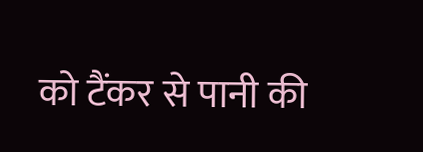को टैंकर से पानी की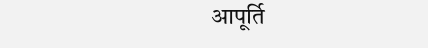आपूर्ति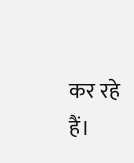कर रहे हैं।